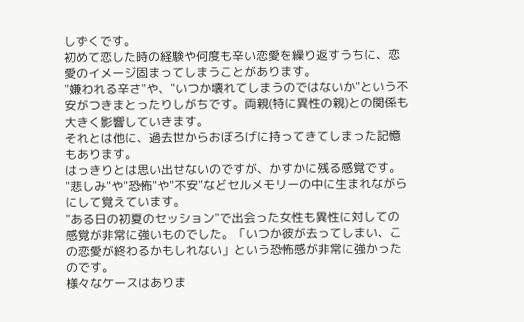しずくです。
初めて恋した時の経験や何度も辛い恋愛を繰り返すうちに、恋愛のイメージ固まってしまうことがあります。
"嫌われる辛さ"や、"いつか壊れてしまうのではないか"という不安がつきまとったりしがちです。両親(特に異性の親)との関係も大きく影響していきます。
それとは他に、過去世からおぼろげに持ってきてしまった記憶もあります。
はっきりとは思い出せないのですが、かすかに残る感覚です。
"悲しみ"や"恐怖"や"不安"などセルメモリーの中に生まれながらにして覚えています。
"ある日の初夏のセッション"で出会った女性も異性に対しての感覚が非常に強いものでした。「いつか彼が去ってしまい、この恋愛が終わるかもしれない」という恐怖感が非常に強かったのです。
様々なケースはありま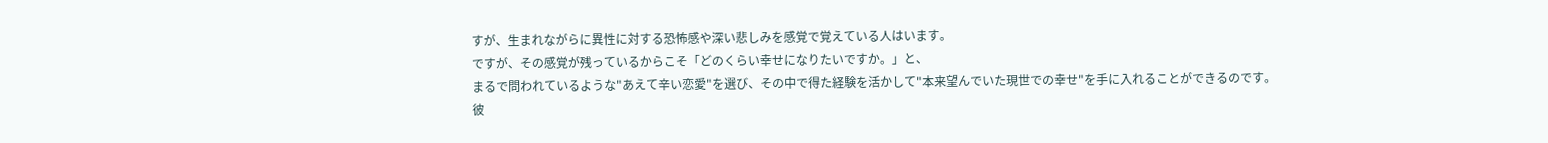すが、生まれながらに異性に対する恐怖感や深い悲しみを感覚で覚えている人はいます。
ですが、その感覚が残っているからこそ「どのくらい幸せになりたいですか。」と、
まるで問われているような"あえて辛い恋愛"を選び、その中で得た経験を活かして"本来望んでいた現世での幸せ"を手に入れることができるのです。
彼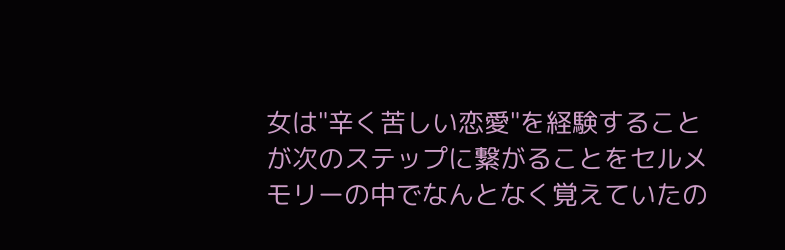女は"辛く苦しい恋愛"を経験することが次のステップに繋がることをセルメモリーの中でなんとなく覚えていたの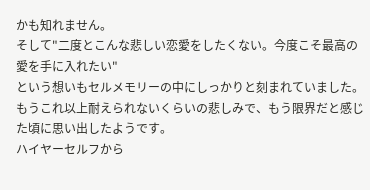かも知れません。
そして"二度とこんな悲しい恋愛をしたくない。今度こそ最高の愛を手に入れたい"
という想いもセルメモリーの中にしっかりと刻まれていました。
もうこれ以上耐えられないくらいの悲しみで、もう限界だと感じた頃に思い出したようです。
ハイヤーセルフから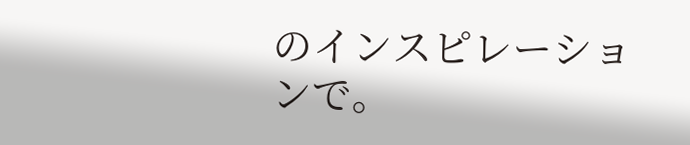のインスピレーションで。